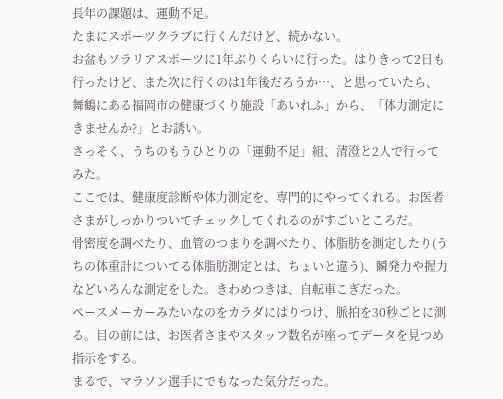長年の課題は、運動不足。
たまにスポーツクラブに行くんだけど、続かない。
お盆もソラリアスポーツに1年ぶりくらいに行った。はりきって2日も行ったけど、また次に行くのは1年後だろうか…、と思っていたら、舞鶴にある福岡市の健康づくり施設「あいれふ」から、「体力測定にきませんか?」とお誘い。
さっそく、うちのもうひとりの「運動不足」組、清澄と2人で行ってみた。
ここでは、健康度診断や体力測定を、専門的にやってくれる。お医者さまがしっかりついてチェックしてくれるのがすごいところだ。
骨密度を調べたり、血管のつまりを調べたり、体脂肪を測定したり(うちの体重計についてる体脂肪測定とは、ちょいと違う)、瞬発力や握力などいろんな測定をした。きわめつきは、自転車こぎだった。
ペースメーカーみたいなのをカラダにはりつけ、脈拍を30秒ごとに測る。目の前には、お医者さまやスタッフ数名が座ってデータを見つめ指示をする。
まるで、マラソン選手にでもなった気分だった。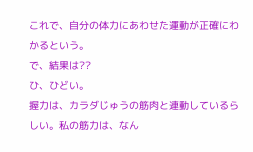これで、自分の体力にあわせた運動が正確にわかるという。
で、結果は??
ひ、ひどい。
握力は、カラダじゅうの筋肉と連動しているらしい。私の筋力は、なん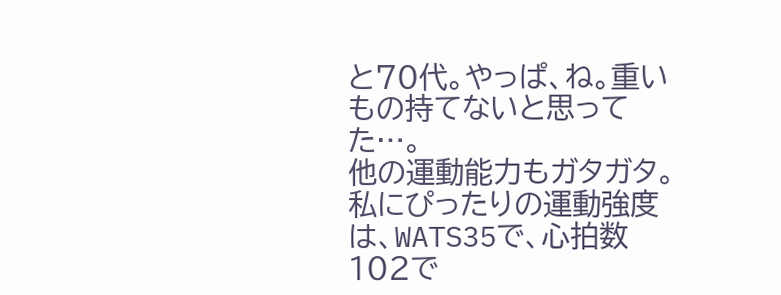と70代。やっぱ、ね。重いもの持てないと思ってた…。
他の運動能力もガタガタ。
私にぴったりの運動強度は、WATS35で、心拍数102で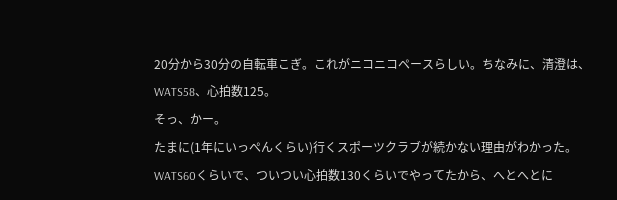20分から30分の自転車こぎ。これがニコニコペースらしい。ちなみに、清澄は、WATS58、心拍数125。
そっ、かー。
たまに(1年にいっぺんくらい)行くスポーツクラブが続かない理由がわかった。
WATS60くらいで、ついつい心拍数130くらいでやってたから、へとへとに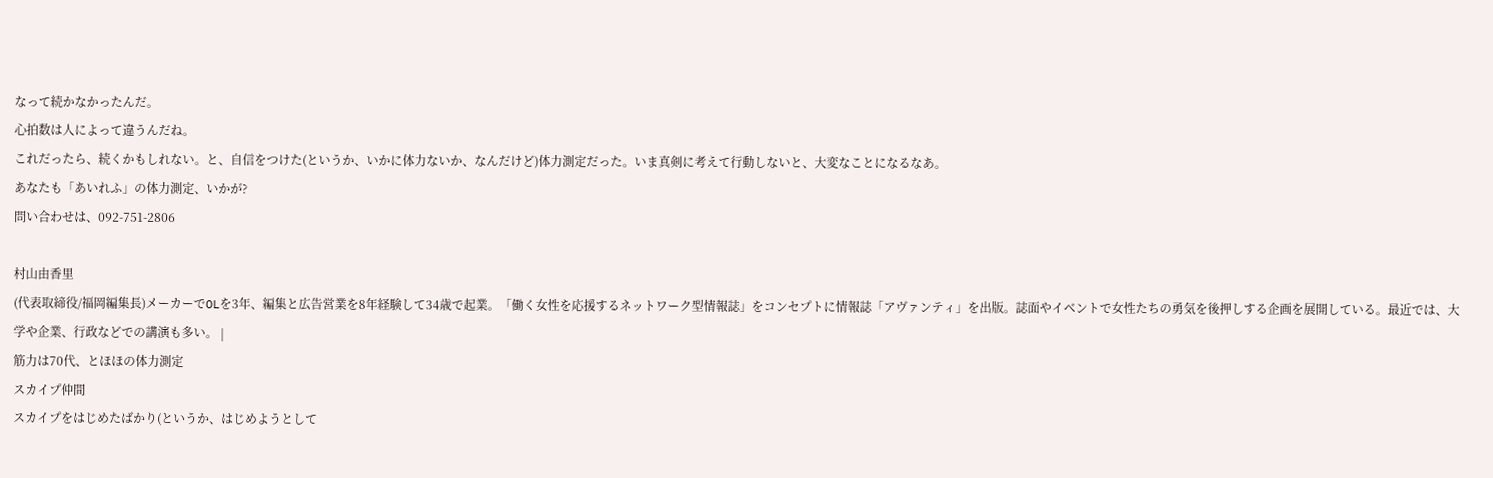なって続かなかったんだ。
心拍数は人によって違うんだね。
これだったら、続くかもしれない。と、自信をつけた(というか、いかに体力ないか、なんだけど)体力測定だった。いま真剣に考えて行動しないと、大変なことになるなあ。
あなたも「あいれふ」の体力測定、いかが?
問い合わせは、092-751-2806

村山由香里
(代表取締役/福岡編集長)メーカーでOLを3年、編集と広告営業を8年経験して34歳で起業。「働く女性を応援するネットワーク型情報誌」をコンセプトに情報誌「アヴァンティ」を出版。誌面やイベントで女性たちの勇気を後押しする企画を展開している。最近では、大学や企業、行政などでの講演も多い。 |
筋力は70代、とほほの体力測定
スカイプ仲間
スカイプをはじめたばかり(というか、はじめようとして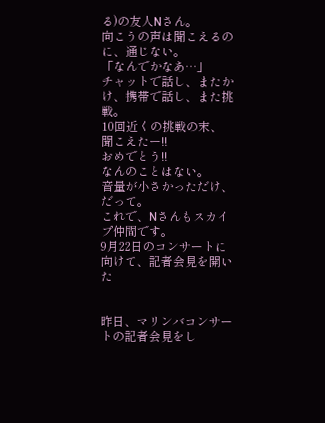る)の友人Nさん。
向こうの声は聞こえるのに、通じない。
「なんでかなあ…」
チャットで話し、またかけ、携帯で話し、また挑戦。
10回近くの挑戦の末、
聞こえたー!!
おめでとう!!
なんのことはない。
音量が小さかっただけ、だって。
これで、Nさんもスカイプ仲間です。
9月22日のコンサートに向けて、記者会見を開いた


昨日、マリンバコンサートの記者会見をし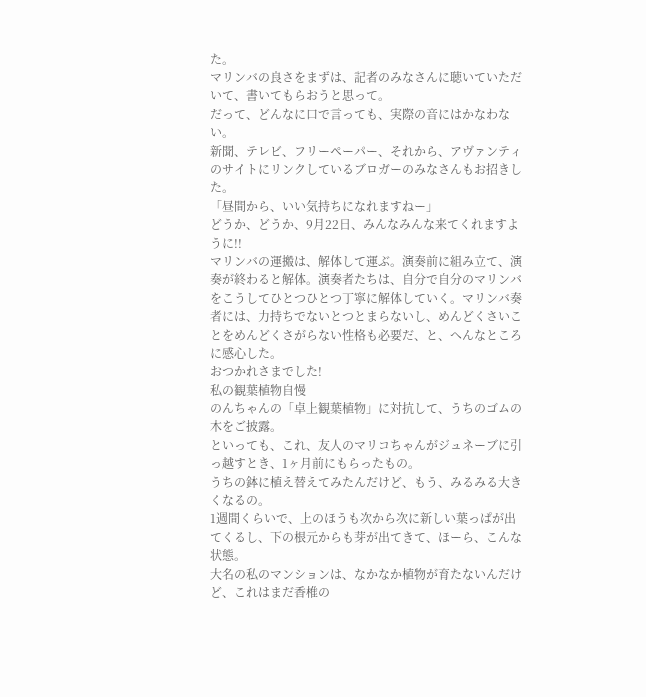た。
マリンバの良さをまずは、記者のみなさんに聴いていただいて、書いてもらおうと思って。
だって、どんなに口で言っても、実際の音にはかなわない。
新聞、テレビ、フリーペーパー、それから、アヴァンティのサイトにリンクしているブロガーのみなさんもお招きした。
「昼間から、いい気持ちになれますねー」
どうか、どうか、9月22日、みんなみんな来てくれますように!!
マリンバの運搬は、解体して運ぶ。演奏前に組み立て、演奏が終わると解体。演奏者たちは、自分で自分のマリンバをこうしてひとつひとつ丁寧に解体していく。マリンバ奏者には、力持ちでないとつとまらないし、めんどくさいことをめんどくさがらない性格も必要だ、と、へんなところに感心した。
おつかれさまでした!
私の観葉植物自慢
のんちゃんの「卓上観葉植物」に対抗して、うちのゴムの木をご披露。
といっても、これ、友人のマリコちゃんがジュネーブに引っ越すとき、1ヶ月前にもらったもの。
うちの鉢に植え替えてみたんだけど、もう、みるみる大きくなるの。
1週間くらいで、上のほうも次から次に新しい葉っぱが出てくるし、下の根元からも芽が出てきて、ほーら、こんな状態。
大名の私のマンションは、なかなか植物が育たないんだけど、これはまだ香椎の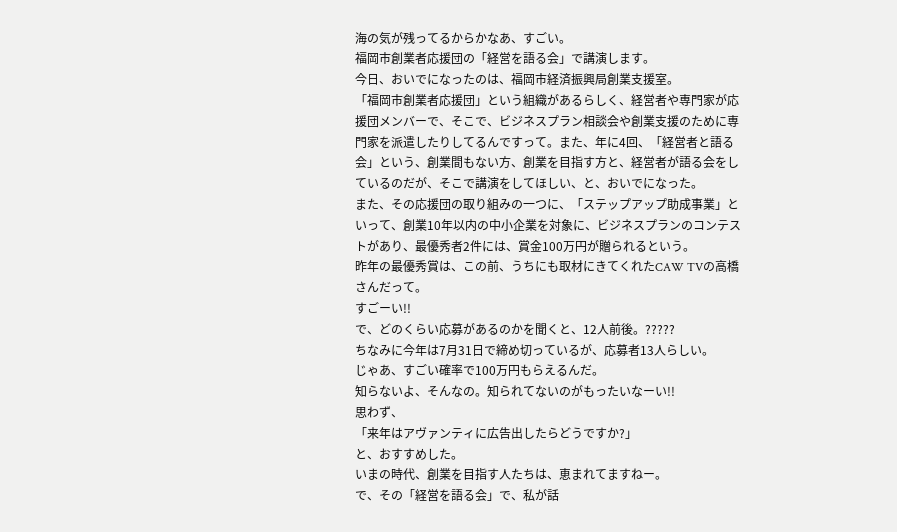海の気が残ってるからかなあ、すごい。
福岡市創業者応援団の「経営を語る会」で講演します。
今日、おいでになったのは、福岡市経済振興局創業支援室。
「福岡市創業者応援団」という組織があるらしく、経営者や専門家が応援団メンバーで、そこで、ビジネスプラン相談会や創業支援のために専門家を派遣したりしてるんですって。また、年に4回、「経営者と語る会」という、創業間もない方、創業を目指す方と、経営者が語る会をしているのだが、そこで講演をしてほしい、と、おいでになった。
また、その応援団の取り組みの一つに、「ステップアップ助成事業」といって、創業10年以内の中小企業を対象に、ビジネスプランのコンテストがあり、最優秀者2件には、賞金100万円が贈られるという。
昨年の最優秀賞は、この前、うちにも取材にきてくれたCAW TVの高橋さんだって。
すごーい!!
で、どのくらい応募があるのかを聞くと、12人前後。?????
ちなみに今年は7月31日で締め切っているが、応募者13人らしい。
じゃあ、すごい確率で100万円もらえるんだ。
知らないよ、そんなの。知られてないのがもったいなーい!!
思わず、
「来年はアヴァンティに広告出したらどうですか?」
と、おすすめした。
いまの時代、創業を目指す人たちは、恵まれてますねー。
で、その「経営を語る会」で、私が話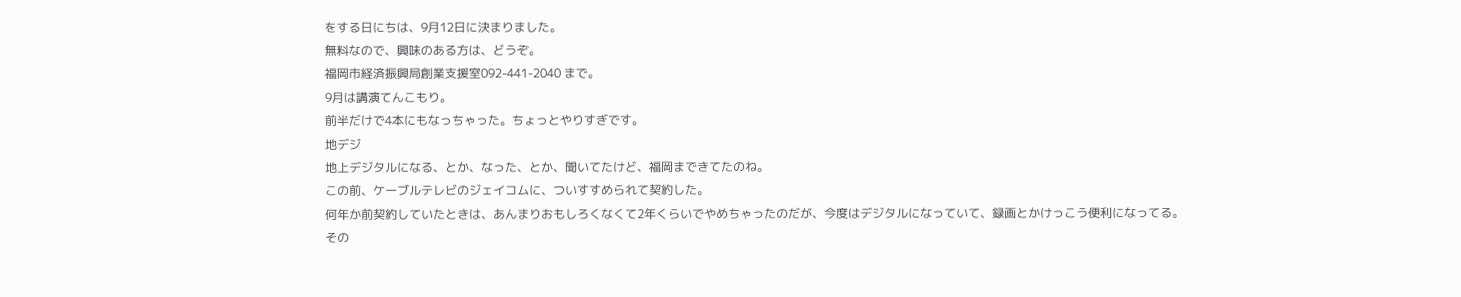をする日にちは、9月12日に決まりました。
無料なので、興味のある方は、どうぞ。
福岡市経済振興局創業支援室092-441-2040 まで。
9月は講演てんこもり。
前半だけで4本にもなっちゃった。ちょっとやりすぎです。
地デジ
地上デジタルになる、とか、なった、とか、聞いてたけど、福岡まできてたのね。
この前、ケーブルテレビのジェイコムに、ついすすめられて契約した。
何年か前契約していたときは、あんまりおもしろくなくて2年くらいでやめちゃったのだが、今度はデジタルになっていて、録画とかけっこう便利になってる。
その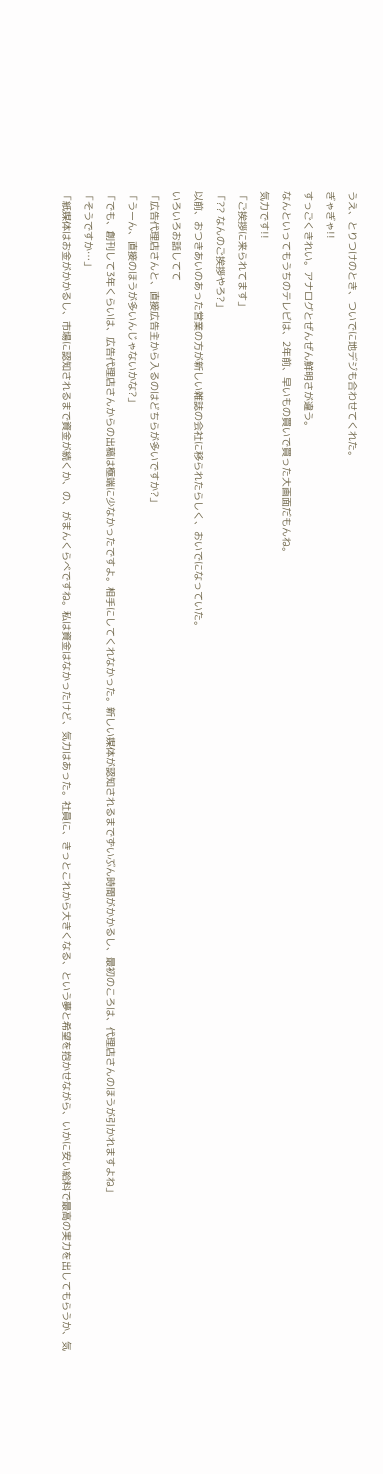うえ、とりつけのとき、ついでに地デジも合わせてくれた。
ぎゃぎゃ!!
すっごくきれい。アナログとぜんぜん鮮明さが違う。
なんといってもうちのテレビは、2年前、早いもの買いで買った大画面だもんね。
気力です!!
「ご挨拶に来られてます」
「?? なんのご挨拶やろ?」
以前、おつきあいのあった営業の方が新しい雑誌の会社に移られたらしく、おいでになっていた。
いろいろお話してて
「広告代理店さんと、直接広告主から入るのはどちらが多いですか?」
「うーん、直接のほうが多いんじゃないかな?」
「でも、創刊して3年くらいは、広告代理店さんからの出稿は極端に少なかったですよ。相手にしてくれなかった。新しい媒体が認知されるまでずいぶん時間がかかるし、最初のころは、代理店さんのほうが引かれますよね」
「そうですか…」
「紙媒体はお金がかかるし、市場に認知されるまで資金が続くか、の、がまんくらべですね。私は資金はなかったけど、気力はあった。社員に、きっとこれから大きくなる、という夢と希望を抱かせながら、いかに安い給料で最高の実力を出してもらうか、気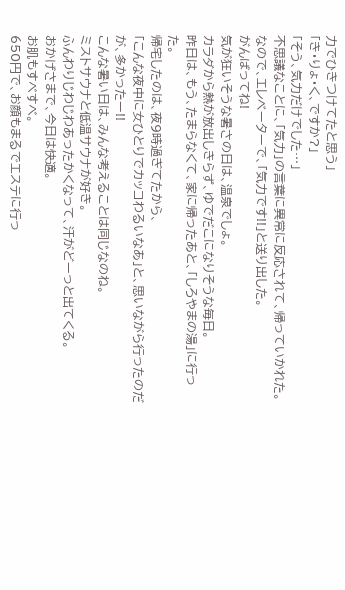力でひきつけてたと思う」
「き・りょ・く、ですか?」
「そう、気力だけでした…」
不思議なことに、「気力」の言葉に異常に反応されて、帰っていかれた。
なので、エレベーターで、「気力です!!」と送り出した。
がんばってね!
気が狂いそうな暑さの日は、温泉でしょ。
カラダから熱が放出しきらず、ゆでだこになりそうな毎日。
昨日は、もう、たまらなくて、家に帰ったあと、「しろやまの湯」に行った。
帰宅したのは、夜9時過ぎてたから、
「こんな夜中に女ひとりでカッコわるいなあ」と、思いながら行ったのだが、多かったー!!
こんな暑い日は、みんな考えることは同じなのね。
ミストサウナと低温サウナが好き。
ふんわりじわじわあったかくなって、汗がどーっと出てくる。
おかげさまで、今日は快適。
お肌もすべすべ。
650円で、お顔もまるでエステに行っ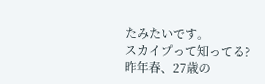たみたいです。
スカイプって知ってる?
昨年春、27歳の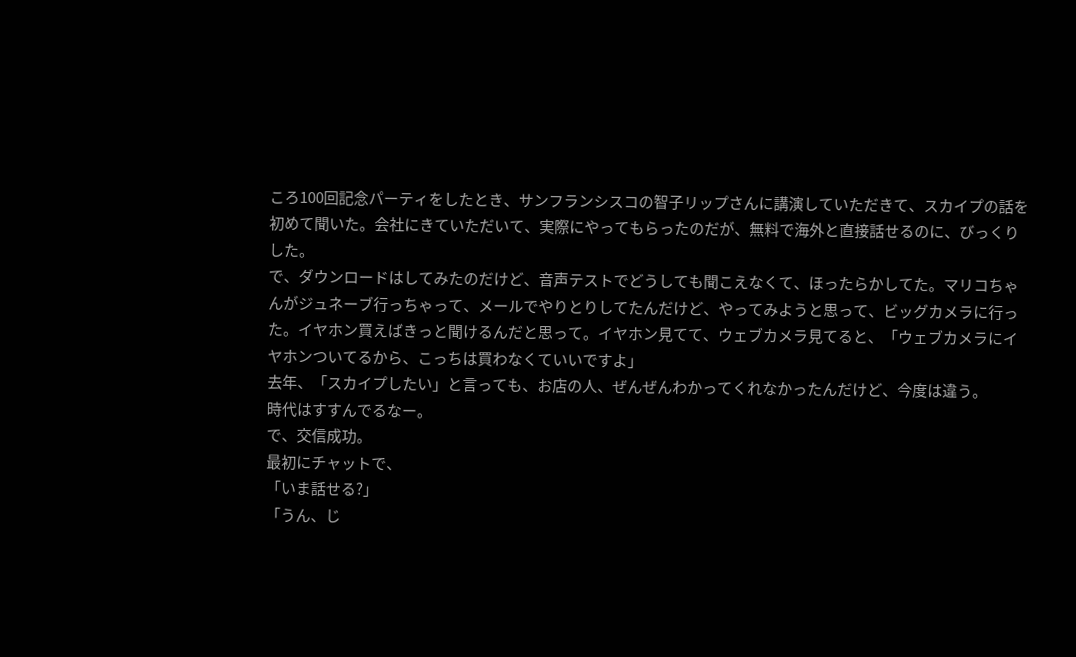ころ100回記念パーティをしたとき、サンフランシスコの智子リップさんに講演していただきて、スカイプの話を初めて聞いた。会社にきていただいて、実際にやってもらったのだが、無料で海外と直接話せるのに、びっくりした。
で、ダウンロードはしてみたのだけど、音声テストでどうしても聞こえなくて、ほったらかしてた。マリコちゃんがジュネーブ行っちゃって、メールでやりとりしてたんだけど、やってみようと思って、ビッグカメラに行った。イヤホン買えばきっと聞けるんだと思って。イヤホン見てて、ウェブカメラ見てると、「ウェブカメラにイヤホンついてるから、こっちは買わなくていいですよ」
去年、「スカイプしたい」と言っても、お店の人、ぜんぜんわかってくれなかったんだけど、今度は違う。
時代はすすんでるなー。
で、交信成功。
最初にチャットで、
「いま話せる?」
「うん、じ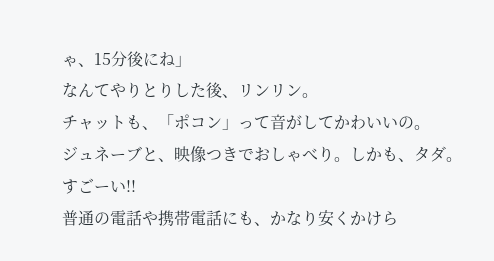ゃ、15分後にね」
なんてやりとりした後、リンリン。
チャットも、「ポコン」って音がしてかわいいの。
ジュネーブと、映像つきでおしゃべり。しかも、タダ。
すごーい!!
普通の電話や携帯電話にも、かなり安くかけら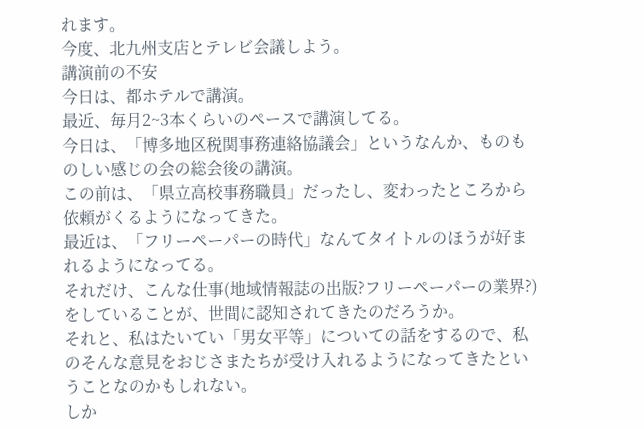れます。
今度、北九州支店とテレビ会議しよう。
講演前の不安
今日は、都ホテルで講演。
最近、毎月2~3本くらいのペースで講演してる。
今日は、「博多地区税関事務連絡協議会」というなんか、ものものしい感じの会の総会後の講演。
この前は、「県立高校事務職員」だったし、変わったところから依頼がくるようになってきた。
最近は、「フリーペーパーの時代」なんてタイトルのほうが好まれるようになってる。
それだけ、こんな仕事(地域情報誌の出版?フリーペーパーの業界?)をしていることが、世間に認知されてきたのだろうか。
それと、私はたいてい「男女平等」についての話をするので、私のそんな意見をおじさまたちが受け入れるようになってきたということなのかもしれない。
しか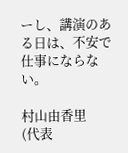ーし、講演のある日は、不安で仕事にならない。

村山由香里
(代表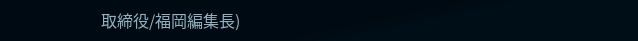取締役/福岡編集長)